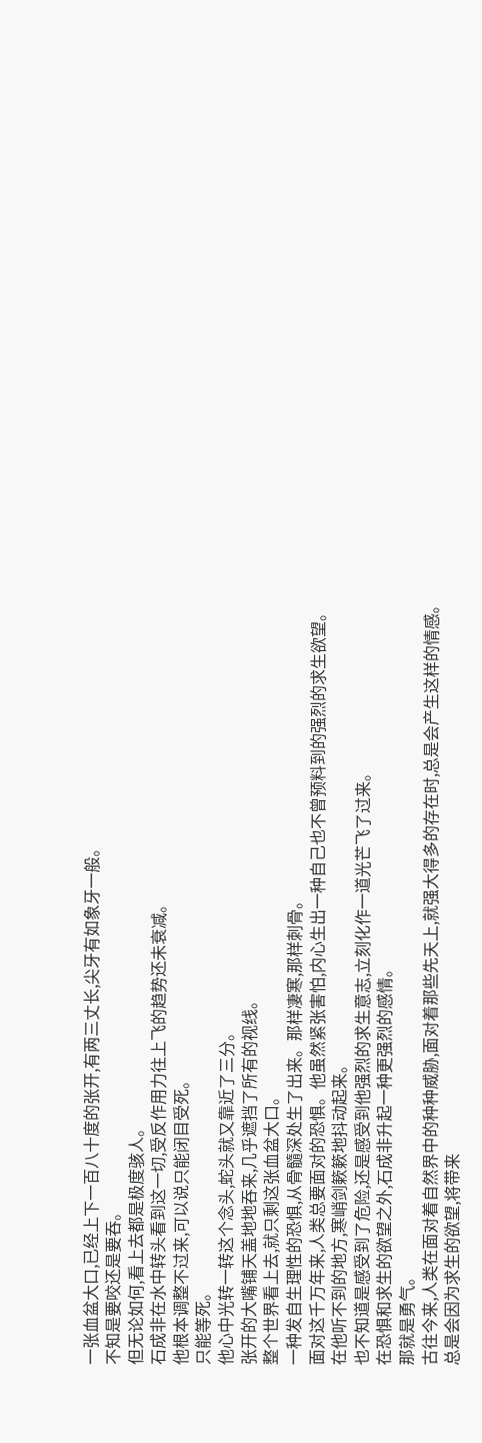一张血盆大口,已经上下一百八十度的张开,有两三丈长,尖牙有如象牙一般。
不知是要咬还是要吞。
但无论如何,看上去都是极度骇人。
石成非在水中转头看到这一切,受反作用力往上飞的趋势还未衰减。
他根本调整不过来,可以说只能闭目受死。
只能等死。
他心中光转一转这个念头,蛇头就又靠近了三分。
张开的大嘴铺天盖地地吞来,几乎遮挡了所有的视线。
整个世界看上去,就只剩这张血盆大口。
一种发自生理性的恐惧,从骨髓深处生了出来。那样凄寒,那样刺骨。
面对这千万年来,人类总要面对的恐惧。他虽然紧张害怕,内心生出一种自己也不曾预料到的强烈的求生欲望。
在他听不到的地方,寒峭剑簌簌地抖动起来。
也不知道是感受到了危险,还是感受到他强烈的求生意志,立刻化作一道光芒飞了过来。
在恐惧和求生的欲望之外,石成非升起一种更强烈的感情。
那就是勇气。
古往今来,人类在面对着自然界中的种种威胁,面对着那些先天上,就强大得多的存在时,总是会产生这样的情感。
总是会因为求生的欲望,将带来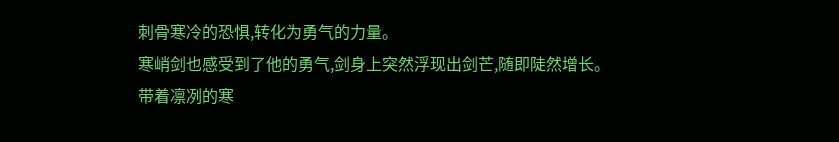刺骨寒冷的恐惧,转化为勇气的力量。
寒峭剑也感受到了他的勇气,剑身上突然浮现出剑芒,随即陡然增长。
带着凛冽的寒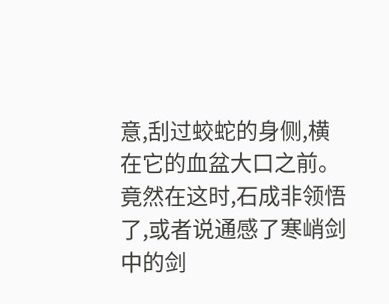意,刮过蛟蛇的身侧,横在它的血盆大口之前。
竟然在这时,石成非领悟了,或者说通感了寒峭剑中的剑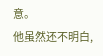意。
他虽然还不明白,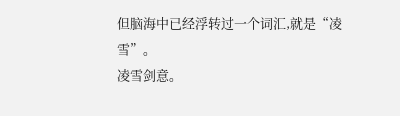但脑海中已经浮转过一个词汇,就是“凌雪”。
凌雪剑意。